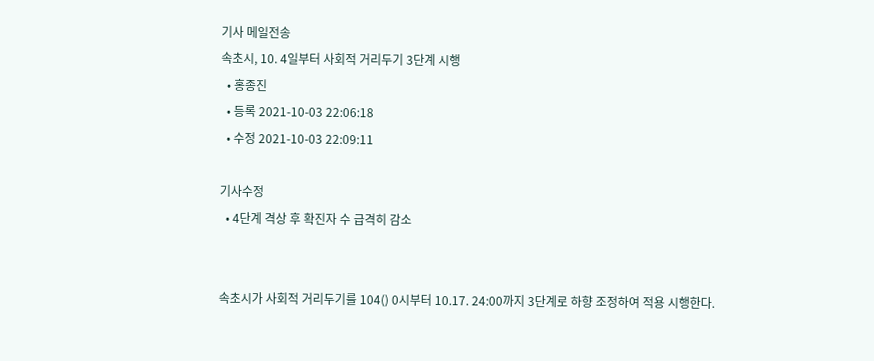기사 메일전송
속초시, 10. 4일부터 사회적 거리두기 3단계 시행
  • 홍종진
  • 등록 2021-10-03 22:06:18
  • 수정 2021-10-03 22:09:11

기사수정
  • 4단계 격상 후 확진자 수 급격히 감소


속초시가 사회적 거리두기를 104() 0시부터 10.17. 24:00까지 3단계로 하향 조정하여 적용 시행한다.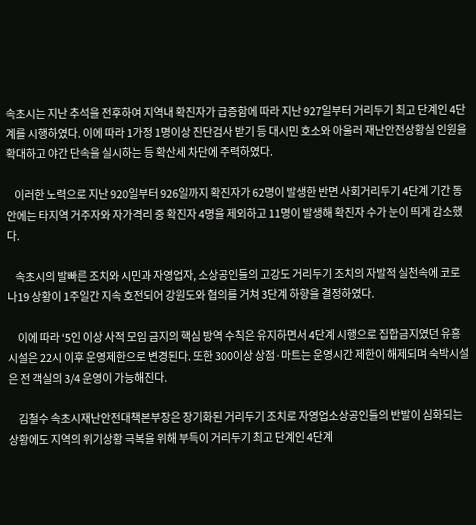속초시는 지난 추석을 전후하여 지역내 확진자가 급증함에 따라 지난 927일부터 거리두기 최고 단계인 4단계를 시행하였다. 이에 따라 1가정 1명이상 진단검사 받기 등 대시민 호소와 아울러 재난안전상황실 인원을 확대하고 야간 단속을 실시하는 등 확산세 차단에 주력하였다.

    이러한 노력으로 지난 920일부터 926일까지 확진자가 62명이 발생한 반면 사회거리두기 4단계 기간 동안에는 타지역 거주자와 자가격리 중 확진자 4명을 제외하고 11명이 발생해 확진자 수가 눈이 띄게 감소했다.

    속초시의 발빠른 조치와 시민과 자영업자, 소상공인들의 고강도 거리두기 조치의 자발적 실천속에 코로나19 상황이 1주일간 지속 호전되어 강원도와 협의를 거쳐 3단계 하향을 결정하였다.

     이에 따라 ‘5인 이상 사적 모임 금지의 핵심 방역 수칙은 유지하면서 4단계 시행으로 집합금지였던 유흥시설은 22시 이후 운영제한으로 변경된다. 또한 300이상 상점·마트는 운영시간 제한이 해제되며 숙박시설은 전 객실의 3/4 운영이 가능해진다.

     김철수 속초시재난안전대책본부장은 장기화된 거리두기 조치로 자영업소상공인들의 반발이 심화되는 상황에도 지역의 위기상황 극복을 위해 부득이 거리두기 최고 단계인 4단계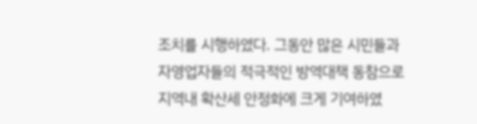조치를 시행하였다. 그동안 많은 시민들과 자영업자들의 적극적인 방역대책 동참으로 지역내 확산세 안정화에 크게 기여하였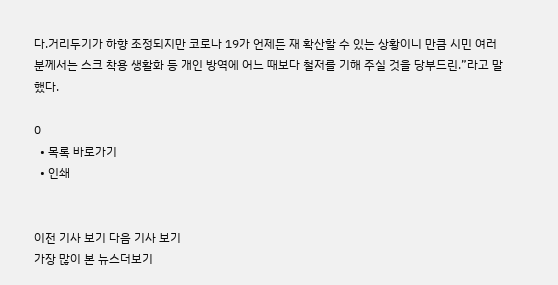다.거리두기가 하향 조정되지만 코로나 19가 언제든 재 확산할 수 있는 상황이니 만큼 시민 여러분께서는 스크 착용 생활화 등 개인 방역에 어느 때보다 철저를 기해 주실 것을 당부드린.”라고 말했다.

0
  • 목록 바로가기
  • 인쇄


이전 기사 보기 다음 기사 보기
가장 많이 본 뉴스더보기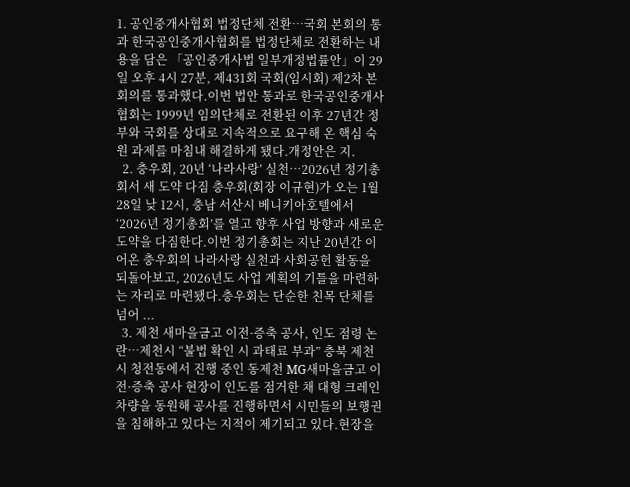1. 공인중개사협회 법정단체 전환…국회 본회의 통과 한국공인중개사협회를 법정단체로 전환하는 내용을 담은 「공인중개사법 일부개정법률안」이 29일 오후 4시 27분, 제431회 국회(임시회) 제2차 본회의를 통과했다.이번 법안 통과로 한국공인중개사협회는 1999년 임의단체로 전환된 이후 27년간 정부와 국회를 상대로 지속적으로 요구해 온 핵심 숙원 과제를 마침내 해결하게 됐다.개정안은 지.
  2. 충우회, 20년 ‘나라사랑’ 실천…2026년 정기총회서 새 도약 다짐 충우회(회장 이규현)가 오는 1월 28일 낮 12시, 충남 서산시 베니키아호텔에서 ‘2026년 정기총회’를 열고 향후 사업 방향과 새로운 도약을 다짐한다.이번 정기총회는 지난 20년간 이어온 충우회의 나라사랑 실천과 사회공헌 활동을 되돌아보고, 2026년도 사업 계획의 기틀을 마련하는 자리로 마련됐다.충우회는 단순한 친목 단체를 넘어 ...
  3. 제천 새마을금고 이전·증축 공사, 인도 점령 논란…제천시 “불법 확인 시 과태료 부과” 충북 제천시 청전동에서 진행 중인 동제천 MG새마을금고 이전·증축 공사 현장이 인도를 점거한 채 대형 크레인 차량을 동원해 공사를 진행하면서 시민들의 보행권을 침해하고 있다는 지적이 제기되고 있다.현장을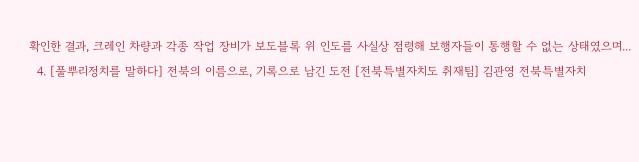확인한 결과, 크레인 차량과 각종 작업 장비가 보도블록 위 인도를 사실상 점령해 보행자들이 통행할 수 없는 상태였으며...
  4. [풀뿌리정치를 말하다] 전북의 이름으로, 기록으로 남긴 도전 [전북특별자치도 취재팀] 김관영 전북특별자치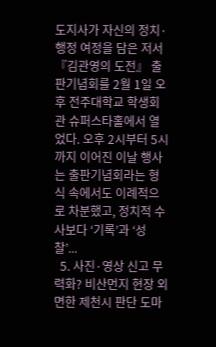도지사가 자신의 정치·행정 여정을 담은 저서 『김관영의 도전』 출판기념회를 2월 1일 오후 전주대학교 학생회관 슈퍼스타홀에서 열었다. 오후 2시부터 5시까지 이어진 이날 행사는 출판기념회라는 형식 속에서도 이례적으로 차분했고, 정치적 수사보다 ‘기록’과 ‘성찰’...
  5. 사진·영상 신고 무력화? 비산먼지 현장 외면한 제천시 판단 도마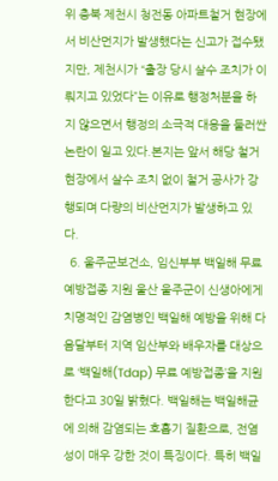위 충북 제천시 청전동 아파트철거 현장에서 비산먼지가 발생했다는 신고가 접수됐지만, 제천시가 “출장 당시 살수 조치가 이뤄지고 있었다”는 이유로 행정처분을 하지 않으면서 행정의 소극적 대응을 둘러싼 논란이 일고 있다.본지는 앞서 해당 철거 현장에서 살수 조치 없이 철거 공사가 강행되며 다량의 비산먼지가 발생하고 있다.
  6. 울주군보건소, 임신부부 백일해 무료 예방접종 지원 울산 울주군이 신생아에게 치명적인 감염병인 백일해 예방을 위해 다음달부터 지역 임산부와 배우자를 대상으로 ‘백일해(Tdap) 무료 예방접종’을 지원한다고 30일 밝혔다. 백일해는 백일해균에 의해 감염되는 호흡기 질환으로, 전염성이 매우 강한 것이 특징이다. 특히 백일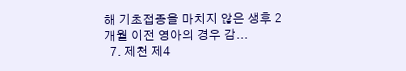해 기초접종을 마치지 않은 생후 2개월 이전 영아의 경우 감...
  7. 제천 제4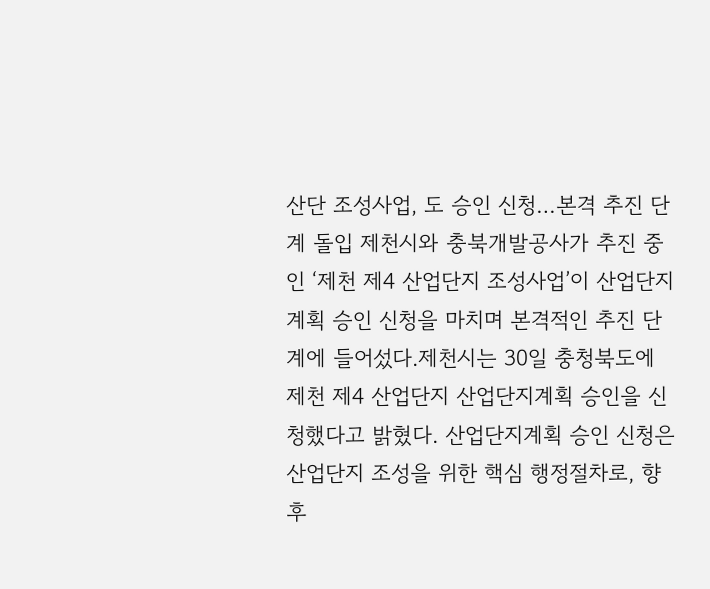산단 조성사업, 도 승인 신청…본격 추진 단계 돌입 제천시와 충북개발공사가 추진 중인 ‘제천 제4 산업단지 조성사업’이 산업단지계획 승인 신청을 마치며 본격적인 추진 단계에 들어섰다.제천시는 30일 충청북도에 제천 제4 산업단지 산업단지계획 승인을 신청했다고 밝혔다. 산업단지계획 승인 신청은 산업단지 조성을 위한 핵심 행정절차로, 향후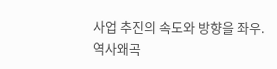사업 추진의 속도와 방향을 좌우.
역사왜곡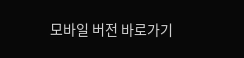모바일 버전 바로가기